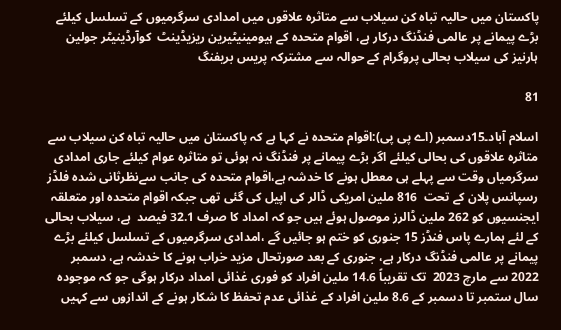پاکستان میں حالیہ تباہ کن سیلاب سے متاثرہ علاقوں میں امدادی سرگرمیوں کے تسلسل کیلئے بڑے پیمانے پر عالمی فنڈنگ درکار ہے، اقوام متحدہ کے ہیومینیٹیرین ریزیڈینٹ  کوآرڈینیٹر جولین ہارنیز کی سیلاب بحالی پروگرام کے حوالہ سے مشترکہ پریس بریفنگ

81

اسلام آباد۔15دسمبر (اے پی پی):اقوام متحدہ نے کہا ہے کہ پاکستان میں حالیہ تباہ کن سیلاب سے متاثرہ علاقوں کی بحالی کیلئے اگر بڑے پیمانے پر فنڈنگ نہ ہوئی تو متاثرہ عوام کیلئے جاری امدادی سرگرمیاں وقت سے پہلے ہی معطل ہونے کا خدشہ ہے،اقوام متحدہ کی جانب سےنظرثانی شدہ فلڈز رسپانس پلان کے تحت  816 ملین امریکی ڈالر کی اپیل کی گئی تھی جبکہ اقوام متحدہ اور متعلقہ ایجنسیوں کو 262 ملین ڈالرز موصول ہوئے ہیں جو کہ امداد کا صرف 32.1 فیصد  ہے، سیلاب بحالی کے لئے ہمارے پاس فنڈز 15 جنوری کو ختم ہو جائیں گے ،امدادی سرگرمیوں کے تسلسل کیلئے بڑے پیمانے پر عالمی فنڈنگ درکار ہے، جنوری کے بعد صورتحال مزید خراب ہونے کا خدشہ ہے، دسمبر 2022 سے مارچ 2023  تک تقریباً 14.6 ملین افراد کو فوری غذائی امداد درکار ہوگی جو کہ موجودہ سال ستمبر تا دسمبر کے 8.6 ملین افراد کے غذائی عدم تحفظ کا شکار ہونے کے اندازوں سے کہیں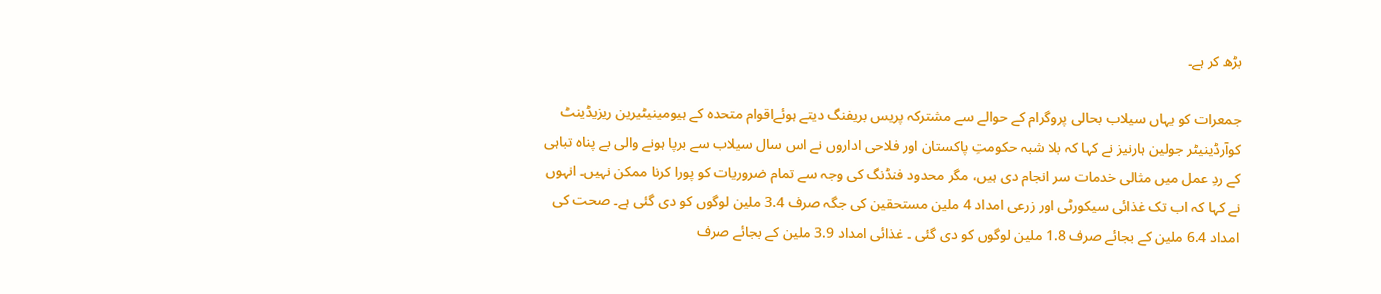بڑھ کر ہے۔

جمعرات کو یہاں سیلاب بحالی پروگرام کے حوالے سے مشترکہ پریس بریفنگ دیتے ہوئےاقوام متحدہ کے ہیومینیٹیرین ریزیڈینٹ  کوآرڈینیٹر جولین ہارنیز نے کہا کہ بلا شبہ حکومتِ پاکستان اور فلاحی اداروں نے اس سال سیلاب سے برپا ہونے والی بے پناہ تباہی کے ردِ عمل میں مثالی خدمات سر انجام دی ہیں، مگر محدود فنڈنگ کی وجہ سے تمام ضروریات کو پورا کرنا ممکن نہیں۔ انہوں نے کہا کہ اب تک غذائی سیکورٹی اور زرعی امداد 4 ملین مستحقین کی جگہ صرف 3.4 ملین لوگوں کو دی گئی ہے۔ صحت کی امداد 6.4 ملین کے بجائے صرف 1.8 ملین لوگوں کو دی گئی ۔ غذائی امداد 3.9 ملین کے بجائے صرف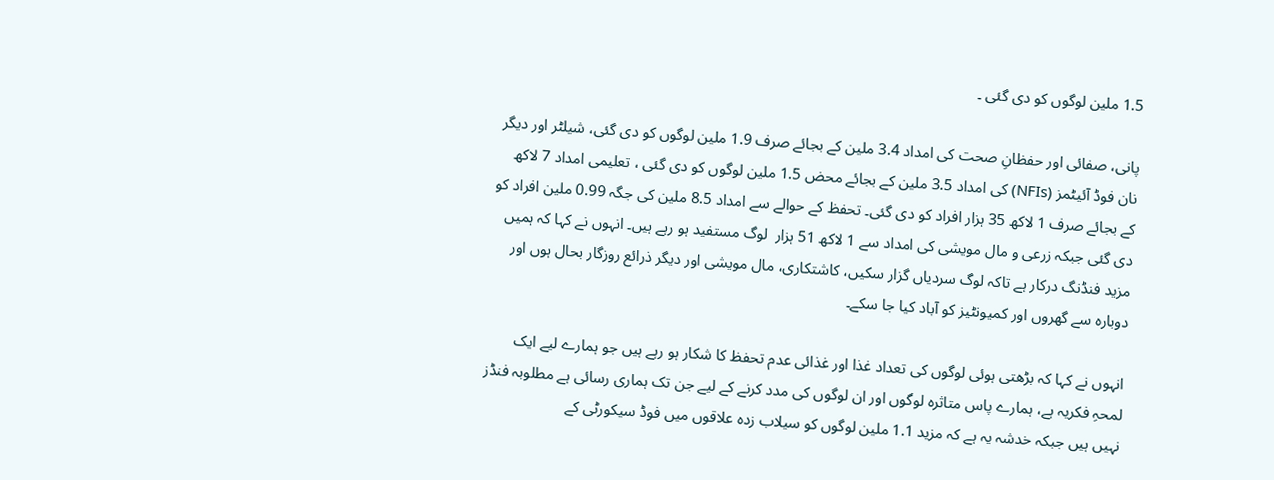1.5 ملین لوگوں کو دی گئی ۔

پانی، صفائی اور حفظانِ صحت کی امداد 3.4 ملین کے بجائے صرف 1.9 ملین لوگوں کو دی گئی، شیلٹر اور دیگر نان فوڈ آئیٹمز (NFIs) کی امداد 3.5 ملین کے بجائے محض 1.5 ملین لوگوں کو دی گئی ، تعلیمی امداد 7 لاکھ  کے بجائے صرف 1 لاکھ 35 ہزار افراد کو دی گئی۔ تحفظ کے حوالے سے امداد 8.5 ملین کی جگہ 0.99 ملین افراد کو دی گئی جبکہ زرعی و مال مویشی کی امداد سے 1 لاکھ 51 ہزار  لوگ مستفید ہو رہے ہیں۔ انہوں نے کہا کہ ہمیں مزید فنڈنگ درکار ہے تاکہ لوگ سردیاں گزار سکیں، کاشتکاری، مال مویشی اور دیگر ذرائع روزگار بحال ہوں اور دوبارہ سے گھروں اور کمیونٹیز کو آباد کیا جا سکے۔

انہوں نے کہا کہ بڑھتی ہوئی لوگوں کی تعداد غذا اور غذائی عدم تحفظ کا شکار ہو رہے ہیں جو ہمارے لیے ایک لمحہِ فکریہ ہے، ہمارے پاس متاثرہ لوگوں اور ان لوگوں کی مدد کرنے کے لیے جن تک ہماری رسائی ہے مطلوبہ فنڈز نہیں ہیں جبکہ خدشہ یہ ہے کہ مزید 1.1 ملین لوگوں کو سیلاب زدہ علاقوں میں فوڈ سیکورٹی کے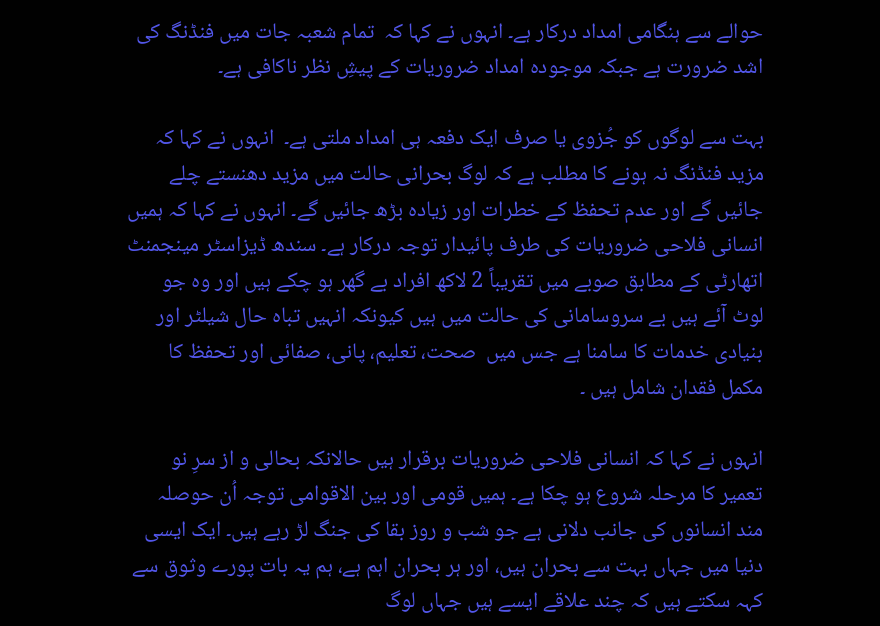حوالے سے ہنگامی امداد درکار ہے۔ انہوں نے کہا کہ  تمام شعبہ جات میں فنڈنگ کی اشد ضرورت ہے جبکہ موجودہ امداد ضروریات کے پیشِ نظر ناکافی ہے۔

بہت سے لوگوں کو جُزوی یا صرف ایک دفعہ ہی امداد ملتی ہے۔  انہوں نے کہا کہ مزید فنڈنگ نہ ہونے کا مطلب ہے کہ لوگ بحرانی حالت میں مزید دھنستے چلے جائیں گے اور عدم تحفظ کے خطرات اور زیادہ بڑھ جائیں گے۔ انہوں نے کہا کہ ہمیں انسانی فلاحی ضروریات کی طرف پائیدار توجہ درکار ہے۔ سندھ ڈیزاسٹر مینجمنٹ اتھارٹی کے مطابق صوبے میں تقریباً 2 لاکھ افراد بے گھر ہو چکے ہیں اور وہ جو لوٹ آئے ہیں بے سروسامانی کی حالت میں ہیں کیونکہ انہیں تباہ حال شیلٹر اور بنیادی خدمات کا سامنا ہے جس میں  صحت، تعلیم، پانی، صفائی اور تحفظ کا مکمل فقدان شامل ہیں ۔

انہوں نے کہا کہ انسانی فلاحی ضروریات برقرار ہیں حالانکہ بحالی و از سرِ نو تعمیر کا مرحلہ شروع ہو چکا ہے۔ ہمیں قومی اور بین الاقوامی توجہ اُن حوصلہ مند انسانوں کی جانب دلانی ہے جو شب و روز بقا کی جنگ لڑ رہے ہیں۔ ایک ایسی دنیا میں جہاں بہت سے بحران ہیں، اور ہر بحران اہم ہے، ہم یہ بات پورے وثوق سے کہہ سکتے ہیں کہ چند علاقے ایسے ہیں جہاں لوگ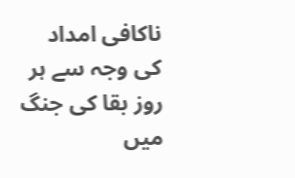ناکافی امداد کی وجہ سے ہر روز بقا کی جنگ میں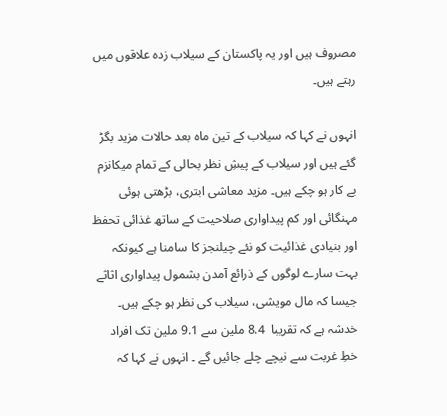مصروف ہیں اور یہ پاکستان کے سیلاب زدہ علاقوں میں رہتے ہیں۔

انہوں نے کہا کہ سیلاب کے تین ماہ بعد حالات مزید بگڑ گئے ہیں اور سیلاب کے پیشِ نظر بحالی کے تمام میکانزم بے کار ہو چکے ہیں۔ مزید معاشی ابتری، بڑھتی ہوئی مہنگائی اور کم پیداواری صلاحیت کے ساتھ غذائی تحفظ اور بنیادی غذائیت کو نئے چیلنجز کا سامنا ہے کیونکہ بہت سارے لوگوں کے ذرائع آمدن بشمول پیداواری اثاثے جیسا کہ مال مویشی، سیلاب کی نظر ہو چکے ہیں۔ خدشہ ہے کہ تقریبا  8.4 ملین سے 9.1 ملین تک افراد خطِ غربت سے نیچے چلے جائیں گے ۔ انہوں نے کہا کہ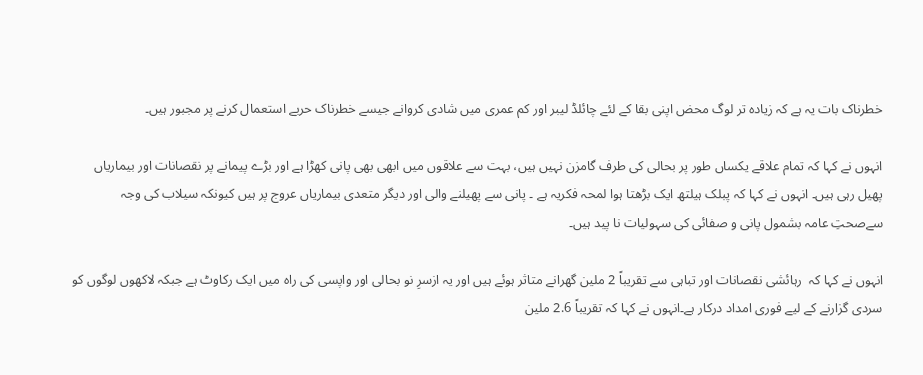خطرناک بات یہ ہے کہ زیادہ تر لوگ محض اپنی بقا کے لئے چائلڈ لیبر اور کم عمری میں شادی کروانے جیسے خطرناک حربے استعمال کرنے پر مجبور ہیں۔

انہوں نے کہا کہ تمام علاقے یکساں طور پر بحالی کی طرف گامزن نہیں ہیں، بہت سے علاقوں میں ابھی بھی پانی کھڑا ہے اور بڑے پیمانے پر نقصانات اور بیماریاں پھیل رہی ہیں۔ انہوں نے کہا کہ پبلک ہیلتھ ایک بڑھتا ہوا لمحہ فکریہ ہے ۔ پانی سے پھیلنے والی اور دیگر متعدی بیماریاں عروج پر ہیں کیونکہ سیلاب کی وجہ سےصحتِ عامہ بشمول پانی و صفائی کی سہولیات نا پید ہیں۔

انہوں نے کہا کہ  رہائشی نقصانات اور تباہی سے تقریباً 2 ملین گھرانے متاثر ہوئے ہیں اور یہ ازسرِ نو بحالی اور واپسی کی راہ میں ایک رکاوٹ ہے جبکہ لاکھوں لوگوں کو سردی گزارنے کے لیے فوری امداد درکار ہے۔انہوں نے کہا کہ تقریباً 2.6 ملین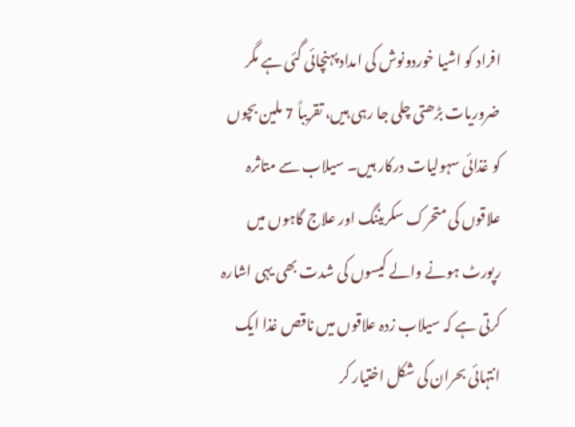افراد کو اشیا خوردونوش کی امداد پہنچائی گئی ہے مگر ضروریات بڑھتی چلی جا رہی ہیں، تقریباً 7 ملین بچوں کو غذائی سہولیات درکار ہیں۔ سیلاب سے متاثرہ علاقوں کی متحرک سکریننگ اور علاج گاہوں میں رپورٹ ہونے والے کیسوں کی شدت بھی یہی اشارہ کرتی ہے کہ سیلاب زدہ علاقوں میں ناقص غذا ایک انتہائی بحران کی شکل اختیار کر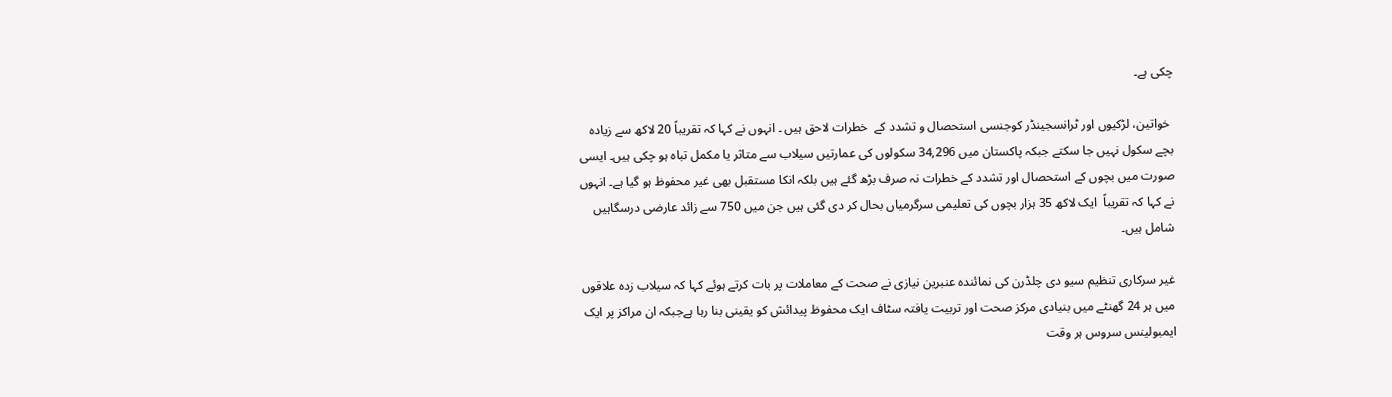چکی ہے۔

 خواتین، لڑکیوں اور ٹرانسجینڈر کوجنسی استحصال و تشدد کے  خطرات لاحق ہیں ۔ انہوں نے کہا کہ تقریباً 20 لاکھ سے زیادہ بچے سکول نہیں جا سکتے جبکہ پاکستان میں 34,296 سکولوں کی عمارتیں سیلاب سے متاثر یا مکمل تباہ ہو چکی ہیں۔ ایسی صورت میں بچوں کے استحصال اور تشدد کے خطرات نہ صرف بڑھ گئے ہیں بلکہ انکا مستقبل بھی غیر محفوظ ہو گیا ہے۔ انہوں نے کہا کہ تقریباً  ایک لاکھ 35 ہزار بچوں کی تعلیمی سرگرمیاں بحال کر دی گئی ہیں جن میں 750 سے زائد عارضی درسگاہیں شامل ہیں۔

غیر سرکاری تنظیم سیو دی چلڈرن کی نمائندہ عنبرین نیازی نے صحت کے معاملات پر بات کرتے ہوئے کہا کہ سیلاب زدہ علاقوں میں ہر 24 گھنٹے میں بنیادی مرکز صحت اور تربیت یافتہ سٹاف ایک محفوظ پیدائش کو یقینی بنا رہا ہےجبکہ ان مراکز پر ایک ایمبولینس سروس ہر وقت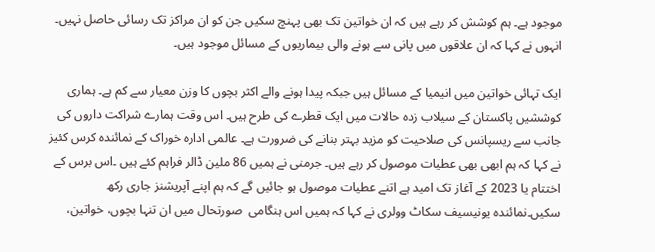موجود ہے۔ ہم کوشش کر رہے ہیں کہ ان خواتین تک بھی پہنچ سکیں جن کو ان مراکز تک رسائی حاصل نہیں۔ انہوں نے کہا کہ ان علاقوں میں پانی سے ہونے والی بیماریوں کے مسائل موجود ہیں۔

ایک تہائی خواتین میں انیمیا کے مسائل ہیں جبکہ پیدا ہونے والے اکثر بچوں کا وزن معیار سے کم ہے۔ ہماری کوششیں پاکستان کے سیلاب زدہ حالات میں ایک قطرے کی طرح ہیں۔ اس وقت ہمارے شراکت داروں کی جانب سے ریسپانس کی صلاحیت کو مزید بہتر بنانے کی ضرورت ہے۔ عالمی ادارہ خوراک کے نمائندہ کرس کئیز نے کہا کہ ہم ابھی بھی عطیات موصول کر رہے ہیں۔ جرمنی نے ہمیں 86 ملین ڈالر فراہم کئے ہیں ۔اس برس کے اختتام یا 2023 کے آغاز تک امید ہے اتنے عطیات موصول ہو جائیں گے کہ ہم اپنے آپریشنز جاری رکھ سکیں۔نمائندہ یونیسیف سکاٹ وولری نے کہا کہ ہمیں اس ہنگامی  صورتحال میں ان تنہا بچوں، خواتین،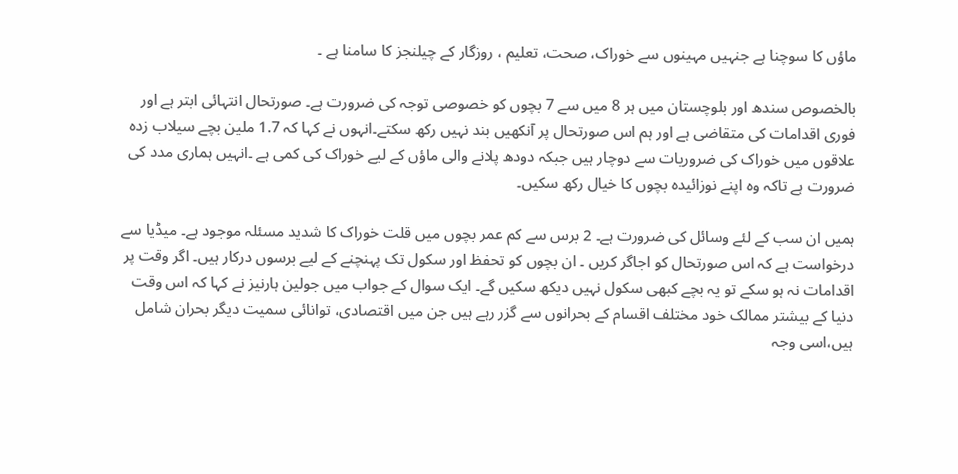ماؤں کا سوچنا ہے جنہیں مہینوں سے خوراک، صحت، تعلیم ، روزگار کے چیلنجز کا سامنا ہے ۔

بالخصوص سندھ اور بلوچستان میں ہر 8 میں سے 7 بچوں کو خصوصی توجہ کی ضرورت ہے۔ صورتحال انتہائی ابتر ہے اور فوری اقدامات کی متقاضی ہے اور ہم اس صورتحال پر آنکھیں بند نہیں رکھ سکتے۔انہوں نے کہا کہ 1.7 ملین بچے سیلاب زدہ علاقوں میں خوراک کی ضروریات سے دوچار ہیں جبکہ دودھ پلانے والی ماؤں کے لیے خوراک کی کمی ہے ۔انہیں ہماری مدد کی ضرورت ہے تاکہ وہ اپنے نوزائیدہ بچوں کا خیال رکھ سکیں۔

ہمیں ان سب کے لئے وسائل کی ضرورت ہے۔ 2 برس سے کم عمر بچوں میں قلت خوراک کا شدید مسئلہ موجود ہے۔ میڈیا سے درخواست ہے کہ اس صورتحال کو اجاگر کریں ۔ ان بچوں کو تحفظ اور سکول تک پہنچنے کے لیے برسوں درکار ہیں۔ اگر وقت پر اقدامات نہ ہو سکے تو یہ بچے کبھی سکول نہیں دیکھ سکیں گے۔ ایک سوال کے جواب میں جولین ہارنیز نے کہا کہ اس وقت دنیا کے بیشتر ممالک خود مختلف اقسام کے بحرانوں سے گزر رہے ہیں جن میں اقتصادی، توانائی سمیت دیگر بحران شامل ہیں،اسی وجہ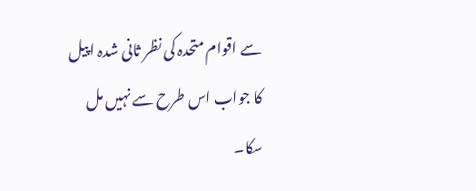سے اقوام متحدہ کی نظر ثانی شدہ اپیل کا جواب اس طرح سے نہیں مل سکا۔